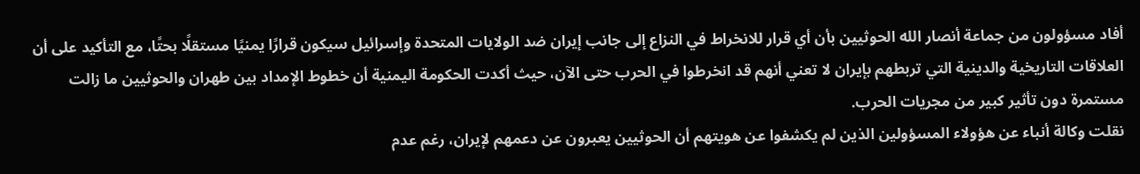أفاد مسؤولون من جماعة أنصار الله الحوثيين بأن أي قرار للانخراط في النزاع إلى جانب إيران ضد الولايات المتحدة وإسرائيل سيكون قرارًا يمنيًا مستقلًا بحتًا، مع التأكيد على أن العلاقات التاريخية والدينية التي تربطهم بإيران لا تعني أنهم قد انخرطوا في الحرب حتى الآن، حيث أكدت الحكومة اليمنية أن خطوط الإمداد بين طهران والحوثيين ما زالت مستمرة دون تأثير كبير من مجريات الحرب.
نقلت وكالة أنباء عن هؤولاء المسؤولين الذين لم يكشفوا عن هويتهم أن الحوثيين يعبرون عن دعمهم لإيران، رغم عدم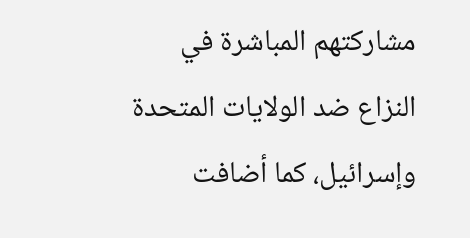مشاركتهم المباشرة في النزاع ضد الولايات المتحدة وإسرائيل، كما أضافت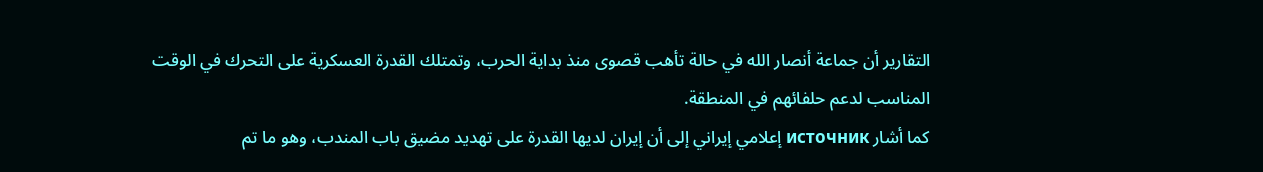التقارير أن جماعة أنصار الله في حالة تأهب قصوى منذ بداية الحرب، وتمتلك القدرة العسكرية على التحرك في الوقت المناسب لدعم حلفائهم في المنطقة.
كما أشار источник إعلامي إيراني إلى أن إيران لديها القدرة على تهديد مضيق باب المندب، وهو ما تم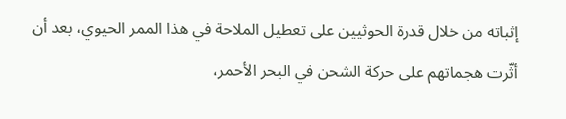إثباته من خلال قدرة الحوثيين على تعطيل الملاحة في هذا الممر الحيوي، بعد أن أثّرت هجماتهم على حركة الشحن في البحر الأحمر،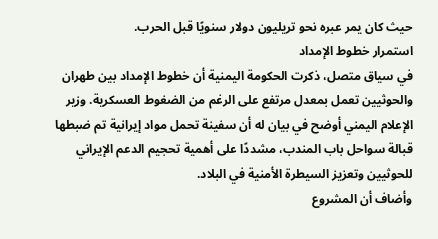حيث كان يمر عبره نحو تريليون دولار سنويًا قبل الحرب.
استمرار خطوط الإمداد
في سياق متصل، ذكرت الحكومة اليمنية أن خطوط الإمداد بين طهران والحوثيين تعمل بمعدل مرتفع على الرغم من الضغوط العسكرية. وزير الإعلام اليمني أوضح في بيان له أن سفينة تحمل مواد إيرانية تم ضبطها قبالة سواحل باب المندب، مشددًا على أهمية تحجيم الدعم الإيراني للحوثيين وتعزيز السيطرة الأمنية في البلاد.
وأضاف أن المشروع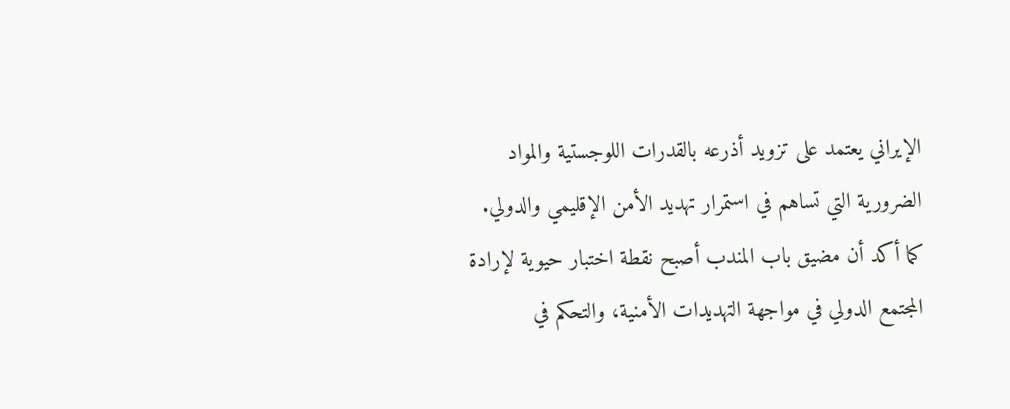الإيراني يعتمد على تزويد أذرعه بالقدرات اللوجستية والمواد الضرورية التي تساهم في استمرار تهديد الأمن الإقليمي والدولي. كما أكد أن مضيق باب المندب أصبح نقطة اختبار حيوية لإرادة المجتمع الدولي في مواجهة التهديدات الأمنية، والتحكم في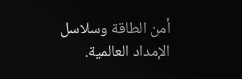أمن الطاقة وسلاسل الإمداد العالمية.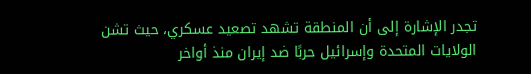تجدر الإشارة إلى أن المنطقة تشهد تصعيد عسكري، حيث تشن الولايات المتحدة وإسرائيل حربًا ضد إيران منذ أواخر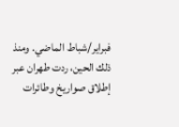فبراير/شباط الماضي. ومنذ ذلك الحين، ردت طهران عبر إطلاق صواريخ وطائرات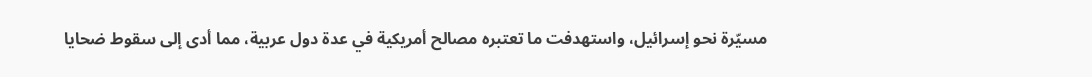مسيّرة نحو إسرائيل، واستهدفت ما تعتبره مصالح أمريكية في عدة دول عربية، مما أدى إلى سقوط ضحايا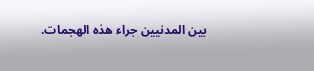بين المدنيين جراء هذه الهجمات.